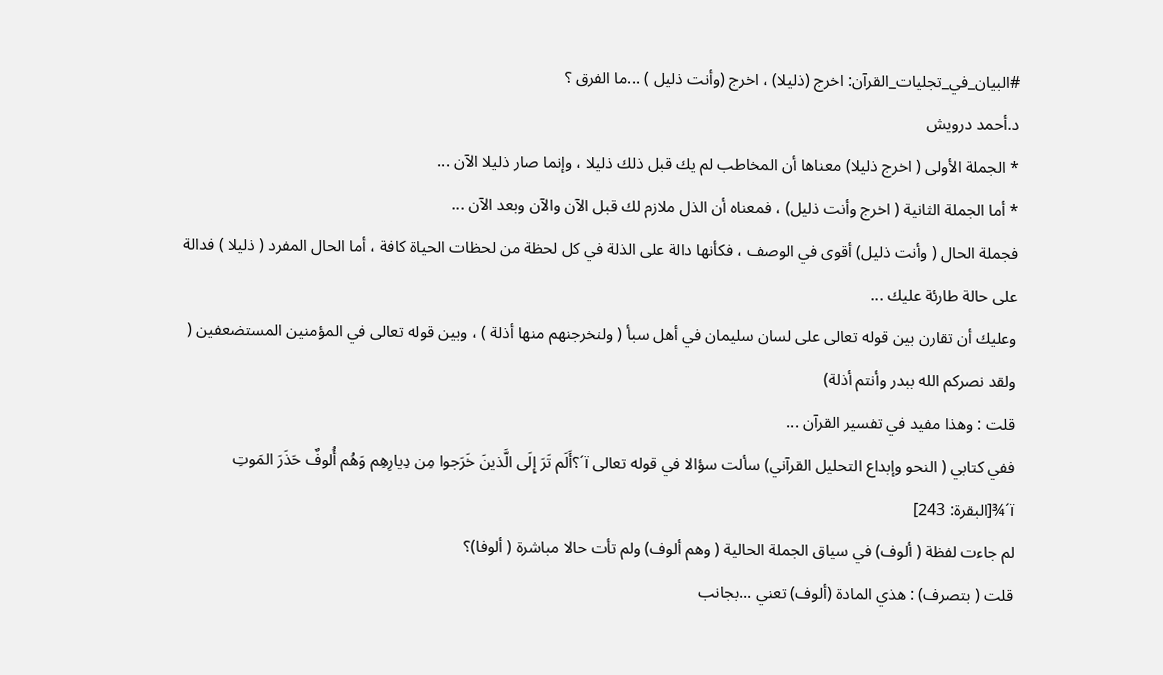#البيان_في_تجليات_القرآن: اخرج (ذليلا) ، اخرج (وأنت ذليل ) ...ما الفرق ؟
د.أحمد درويش
* الجملة الأولى ( اخرج ذليلا) معناها أن المخاطب لم يك قبل ذلك ذليلا ، وإنما صار ذليلا الآن ...
* أما الجملة الثانية ( اخرج وأنت ذليل) ، فمعناه أن الذل ملازم لك قبل الآن والآن وبعد الآن ...
فجملة الحال ( وأنت ذليل) أقوى في الوصف ، فكأنها دالة على الذلة في كل لحظة من لحظات الحياة كافة ، أما الحال المفرد ( ذليلا ) فدالة على حالة طارئة عليك ...
وعليك أن تقارن بين قوله تعالى على لسان سليمان في أهل سبأ ( ولنخرجنهم منها أذلة ) ، وبين قوله تعالى في المؤمنين المستضعفين ( ولقد نصركم الله ببدر وأنتم أذلة)
قلت : وهذا مفيد في تفسير القرآن ...
ففي كتابي ( النحو وإبداع التحليل القرآني) سألت سؤالا في قوله تعالى ï´؟أَلَم تَرَ إِلَى الَّذينَ خَرَجوا مِن دِيارِهِم وَهُم أُلوفٌ حَذَرَ المَوتِ ï´¾[البقرة: 243]
لم جاءت لفظة ( ألوف) في سياق الجملة الحالية ( وهم ألوف) ولم تأت حالا مباشرة ( ألوفا)؟
قلت ( بتصرف) : هذي المادة (ألوف) تعني ...بجانب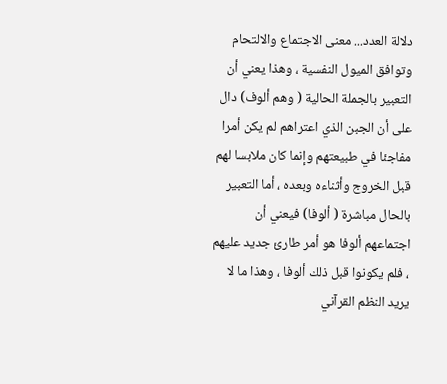دلالة العدد... معنى الاجتماع والالتحام وتوافق الميول النفسية ، وهذا يعني أن التعبير بالجملة الحالية ( وهم ألوف) دال على أن الجبن الذي اعتراهم لم يكن أمرا مفاجئا في طبيعتهم وإنما كان ملابسا لهم قبل الخروج وأثناءه وبعده ، أما التعبير بالحال مباشرة ( ألوفا) فيعني أن اجتماعهم ألوفا هو أمر طارئ جديد عليهم ، فلم يكونوا قبل ذلك ألوفا ، وهذا ما لا يريد النظم القرآني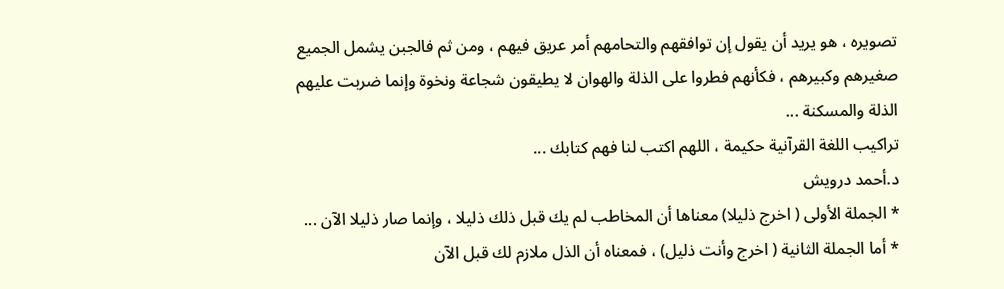تصويره ، هو يريد أن يقول إن توافقهم والتحامهم أمر عريق فيهم ، ومن ثم فالجبن يشمل الجميع صغيرهم وكبيرهم ، فكأنهم فطروا على الذلة والهوان لا يطيقون شجاعة ونخوة وإنما ضربت عليهم الذلة والمسكنة ...
تراكيب اللغة القرآنية حكيمة ، اللهم اكتب لنا فهم كتابك ...
د.أحمد درويش
* الجملة الأولى ( اخرج ذليلا) معناها أن المخاطب لم يك قبل ذلك ذليلا ، وإنما صار ذليلا الآن ...
* أما الجملة الثانية ( اخرج وأنت ذليل) ، فمعناه أن الذل ملازم لك قبل الآن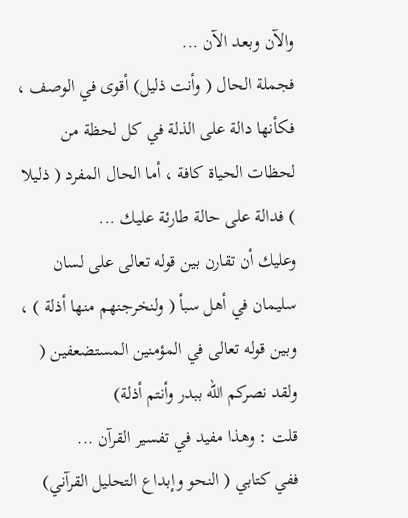والآن وبعد الآن ...
فجملة الحال ( وأنت ذليل) أقوى في الوصف ، فكأنها دالة على الذلة في كل لحظة من لحظات الحياة كافة ، أما الحال المفرد ( ذليلا ) فدالة على حالة طارئة عليك ...
وعليك أن تقارن بين قوله تعالى على لسان سليمان في أهل سبأ ( ولنخرجنهم منها أذلة ) ، وبين قوله تعالى في المؤمنين المستضعفين ( ولقد نصركم الله ببدر وأنتم أذلة)
قلت : وهذا مفيد في تفسير القرآن ...
ففي كتابي ( النحو وإبداع التحليل القرآني)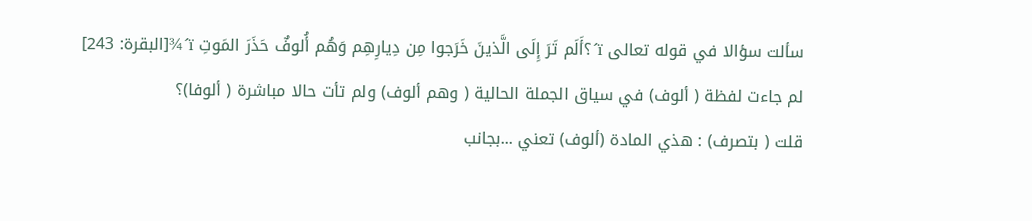سألت سؤالا في قوله تعالى ï´؟أَلَم تَرَ إِلَى الَّذينَ خَرَجوا مِن دِيارِهِم وَهُم أُلوفٌ حَذَرَ المَوتِ ï´¾[البقرة: 243]
لم جاءت لفظة ( ألوف) في سياق الجملة الحالية ( وهم ألوف) ولم تأت حالا مباشرة ( ألوفا)؟
قلت ( بتصرف) : هذي المادة (ألوف) تعني ...بجانب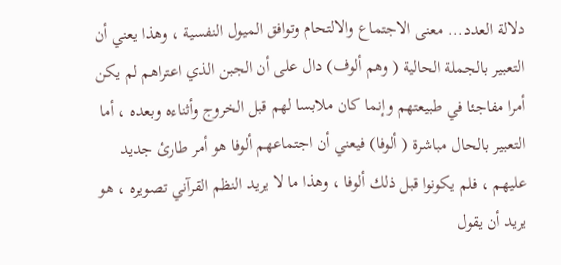دلالة العدد... معنى الاجتماع والالتحام وتوافق الميول النفسية ، وهذا يعني أن التعبير بالجملة الحالية ( وهم ألوف) دال على أن الجبن الذي اعتراهم لم يكن أمرا مفاجئا في طبيعتهم وإنما كان ملابسا لهم قبل الخروج وأثناءه وبعده ، أما التعبير بالحال مباشرة ( ألوفا) فيعني أن اجتماعهم ألوفا هو أمر طارئ جديد عليهم ، فلم يكونوا قبل ذلك ألوفا ، وهذا ما لا يريد النظم القرآني تصويره ، هو يريد أن يقول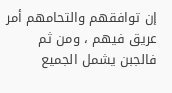إن توافقهم والتحامهم أمر عريق فيهم ، ومن ثم فالجبن يشمل الجميع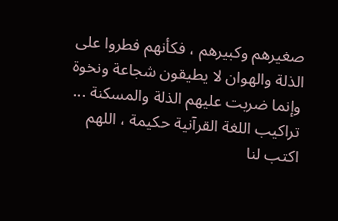صغيرهم وكبيرهم ، فكأنهم فطروا على الذلة والهوان لا يطيقون شجاعة ونخوة وإنما ضربت عليهم الذلة والمسكنة ...
تراكيب اللغة القرآنية حكيمة ، اللهم اكتب لنا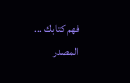فهم كتابك ...
المصدر